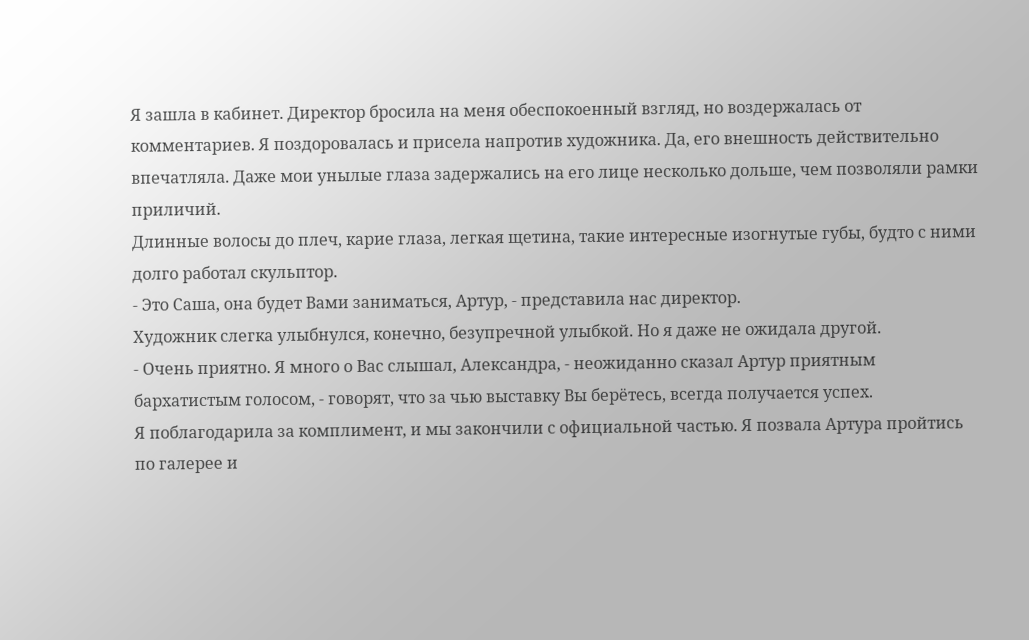Я зашла в кабинет. Директор бросила на меня обеспокоенный взгляд, но воздержалась от комментариев. Я поздоровалась и присела напротив художника. Да, его внешность действительно впечатляла. Даже мои унылые глаза задержались на его лице несколько дольше, чем позволяли рамки приличий.
Длинные волосы до плеч, карие глаза, легкая щетина, такие интересные изогнутые губы, будто с ними долго работал скульптор.
- Это Саша, она будет Вами заниматься, Артур, - представила нас директор.
Художник слегка улыбнулся, конечно, безупречной улыбкой. Но я даже не ожидала другой.
- Очень приятно. Я много о Вас слышал, Александра, - неожиданно сказал Артур приятным бархатистым голосом, - говорят, что за чью выставку Вы берётесь, всегда получается успех.
Я поблагодарила за комплимент, и мы закончили с официальной частью. Я позвала Артура пройтись по галерее и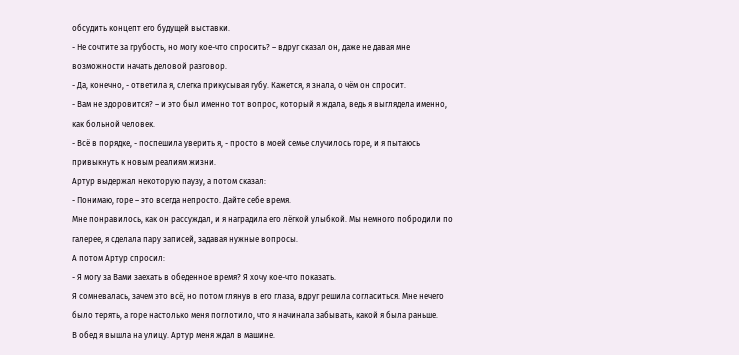обсудить концепт его будущей выставки.
- Не сочтите за грубость, но могу кое-что спросить? – вдруг сказал он, даже не давая мне возможности начать деловой разговор.
- Да, конечно, - ответила я, слегка прикусывая губу. Кажется, я знала, о чём он спросит.
- Вам не здоровится? – и это был именно тот вопрос, который я ждала, ведь я выглядела именно, как больной человек.
- Всё в порядке, - поспешила уверить я, - просто в моей семье случилось горе, и я пытаюсь привыкнуть к новым реалиям жизни.
Артур выдержал некоторую паузу, а потом сказал:
- Понимаю, горе – это всегда непросто. Дайте себе время.
Мне понравилось, как он рассуждал, и я наградила его лёгкой улыбкой. Мы немного побродили по галерее, я сделала пару записей, задавая нужные вопросы.
А потом Артур спросил:
- Я могу за Вами заехать в обеденное время? Я хочу кое-что показать.
Я сомневалась, зачем это всё, но потом глянув в его глаза, вдруг решила согласиться. Мне нечего было терять, а горе настолько меня поглотило, что я начинала забывать, какой я была раньше.
В обед я вышла на улицу. Артур меня ждал в машине.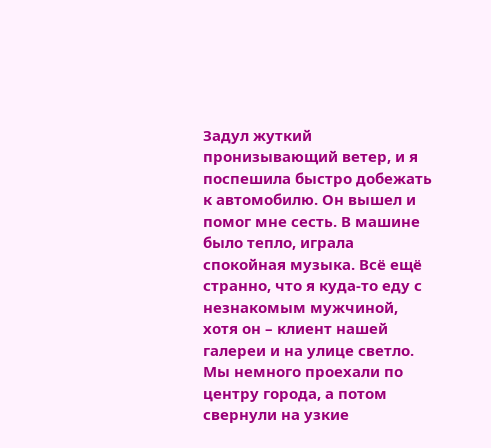Задул жуткий пронизывающий ветер, и я поспешила быстро добежать к автомобилю. Он вышел и помог мне сесть. В машине было тепло, играла спокойная музыка. Всё ещё странно, что я куда-то еду с незнакомым мужчиной, хотя он – клиент нашей галереи и на улице светло.
Мы немного проехали по центру города, а потом свернули на узкие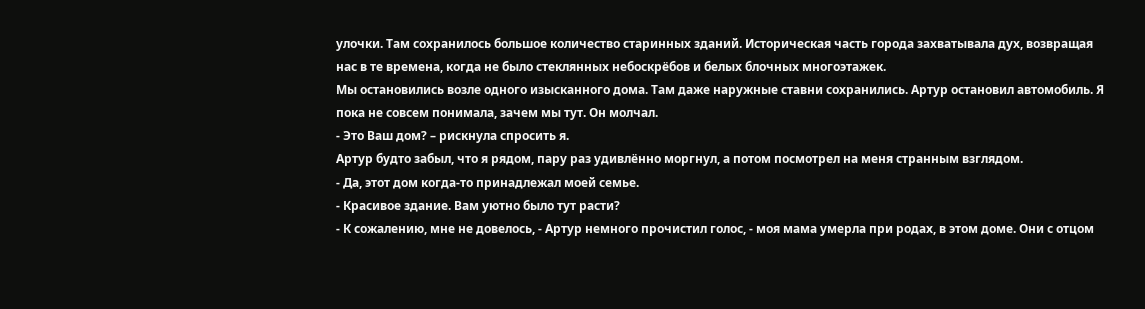улочки. Там сохранилось большое количество старинных зданий. Историческая часть города захватывала дух, возвращая нас в те времена, когда не было стеклянных небоскрёбов и белых блочных многоэтажек.
Мы остановились возле одного изысканного дома. Там даже наружные ставни сохранились. Артур остановил автомобиль. Я пока не совсем понимала, зачем мы тут. Он молчал.
- Это Ваш дом? – рискнула спросить я.
Артур будто забыл, что я рядом, пару раз удивлённо моргнул, а потом посмотрел на меня странным взглядом.
- Да, этот дом когда-то принадлежал моей семье.
- Красивое здание. Вам уютно было тут расти?
- К сожалению, мне не довелось, - Артур немного прочистил голос, - моя мама умерла при родах, в этом доме. Они с отцом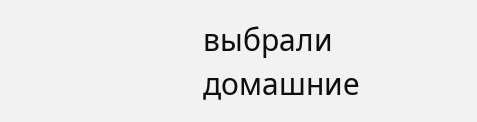выбрали домашние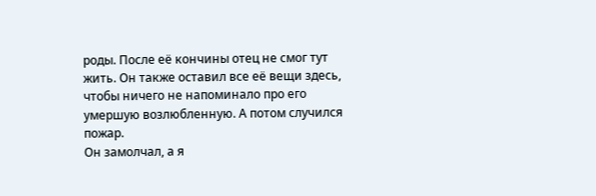роды. После её кончины отец не смог тут жить. Он также оставил все её вещи здесь, чтобы ничего не напоминало про его умершую возлюбленную. А потом случился пожар.
Он замолчал, а я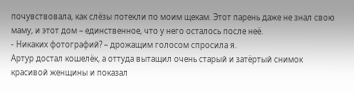почувствовала, как слёзы потекли по моим щекам. Этот парень даже не знал свою маму, и этот дом – единственное, что у него осталось после неё.
- Никаких фотографий? – дрожащим голосом спросила я.
Артур достал кошелёк, а оттуда вытащил очень старый и затёртый снимок красивой женщины и показал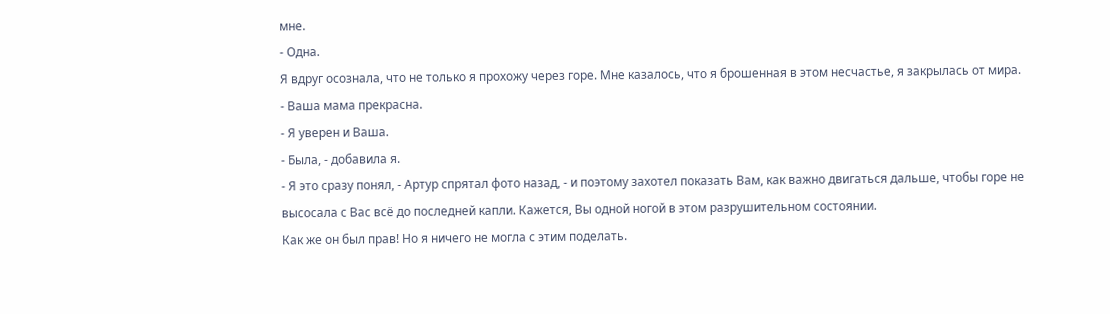мне.
- Одна.
Я вдруг осознала, что не только я прохожу через горе. Мне казалось, что я брошенная в этом несчастье, я закрылась от мира.
- Ваша мама прекрасна.
- Я уверен и Ваша.
- Была, - добавила я.
- Я это сразу понял, - Артур спрятал фото назад, - и поэтому захотел показать Вам, как важно двигаться дальше, чтобы горе не высосала с Вас всё до последней капли. Кажется, Вы одной ногой в этом разрушительном состоянии.
Как же он был прав! Но я ничего не могла с этим поделать.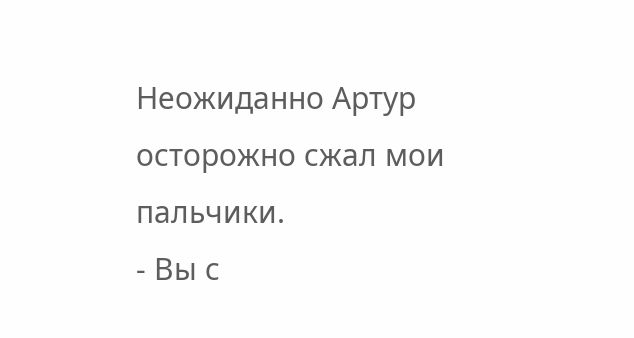Неожиданно Артур осторожно сжал мои пальчики.
- Вы с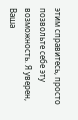этим справитесь, просто позвольте себе эту возможность. Я уверен, Ваша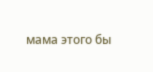мама этого бы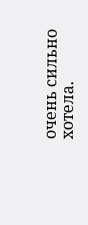очень сильно хотела.